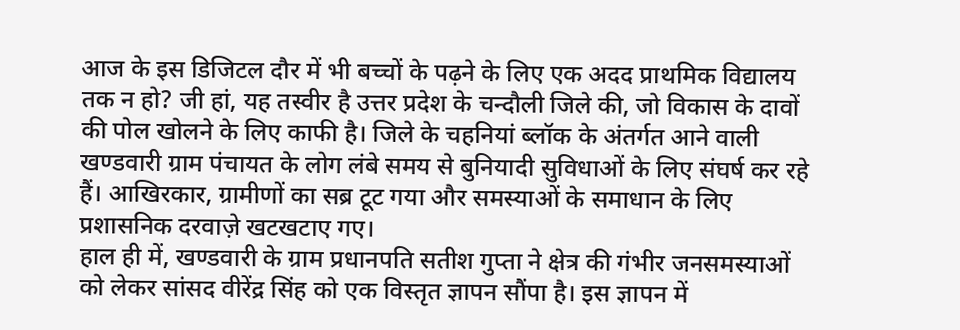आज के इस डिजिटल दौर में भी बच्चों के पढ़ने के लिए एक अदद प्राथमिक विद्यालय तक न हो? जी हां, यह तस्वीर है उत्तर प्रदेश के चन्दौली जिले की, जो विकास के दावों की पोल खोलने के लिए काफी है। जिले के चहनियां ब्लॉक के अंतर्गत आने वाली खण्डवारी ग्राम पंचायत के लोग लंबे समय से बुनियादी सुविधाओं के लिए संघर्ष कर रहे हैं। आखिरकार, ग्रामीणों का सब्र टूट गया और समस्याओं के समाधान के लिए प्रशासनिक दरवाज़े खटखटाए गए।
हाल ही में, खण्डवारी के ग्राम प्रधानपति सतीश गुप्ता ने क्षेत्र की गंभीर जनसमस्याओं को लेकर सांसद वीरेंद्र सिंह को एक विस्तृत ज्ञापन सौंपा है। इस ज्ञापन में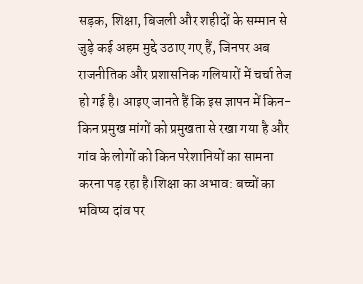सड़क, शिक्षा, बिजली और शहीदों के सम्मान से जुड़े कई अहम मुद्दे उठाए गए हैं, जिनपर अब राजनीतिक और प्रशासनिक गलियारों में चर्चा तेज हो गई है। आइए जानते हैं कि इस ज्ञापन में किन-किन प्रमुख मांगों को प्रमुखता से रखा गया है और गांव के लोगों को किन परेशानियों का सामना करना पड़ रहा है।शिक्षा का अभाव: बच्चों का भविष्य दांव पर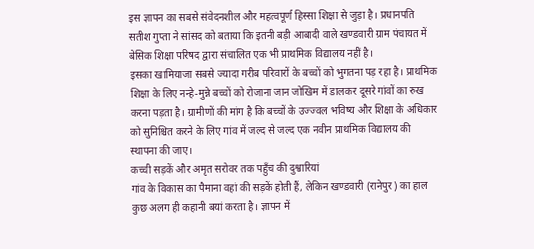इस ज्ञापन का सबसे संवेदनशील और महत्वपूर्ण हिस्सा शिक्षा से जुड़ा है। प्रधानपति सतीश गुप्ता ने सांसद को बताया कि इतनी बड़ी आबादी वाले खण्डवारी ग्राम पंचायत में बेसिक शिक्षा परिषद द्वारा संचालित एक भी प्राथमिक विद्यालय नहीं है।
इसका खामियाजा सबसे ज्यादा गरीब परिवारों के बच्चों को भुगतना पड़ रहा है। प्राथमिक शिक्षा के लिए नन्हे-मुन्ने बच्चों को रोजाना जान जोखिम में डालकर दूसरे गांवों का रुख करना पड़ता है। ग्रामीणों की मांग है कि बच्चों के उज्ज्वल भविष्य और शिक्षा के अधिकार को सुनिश्चित करने के लिए गांव में जल्द से जल्द एक नवीन प्राथमिक विद्यालय की स्थापना की जाए।
कच्ची सड़कें और अमृत सरोवर तक पहुँच की दुश्वारियां
गांव के विकास का पैमाना वहां की सड़कें होती हैं, लेकिन खण्डवारी (रानेपुर) का हाल कुछ अलग ही कहानी बयां करता है। ज्ञापन में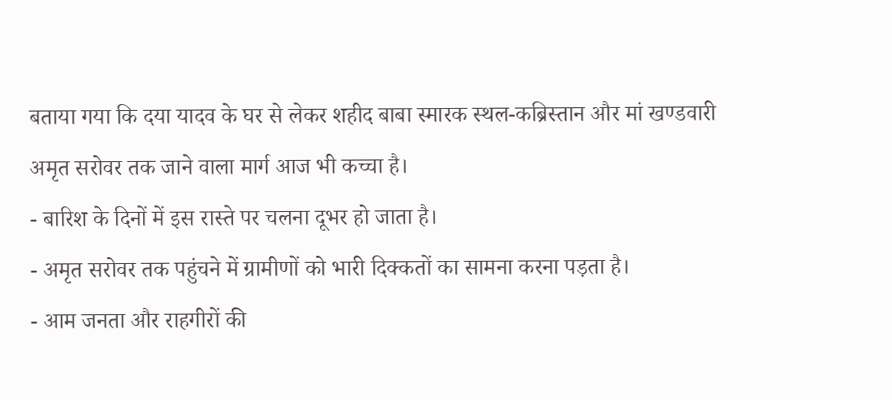बताया गया कि दया यादव के घर से लेकर शहीद बाबा स्मारक स्थल-कब्रिस्तान और मां खण्डवारी अमृत सरोवर तक जाने वाला मार्ग आज भी कच्चा है।
- बारिश के दिनों में इस रास्ते पर चलना दूभर हो जाता है।
- अमृत सरोवर तक पहुंचने में ग्रामीणों को भारी दिक्कतों का सामना करना पड़ता है।
- आम जनता और राहगीरों की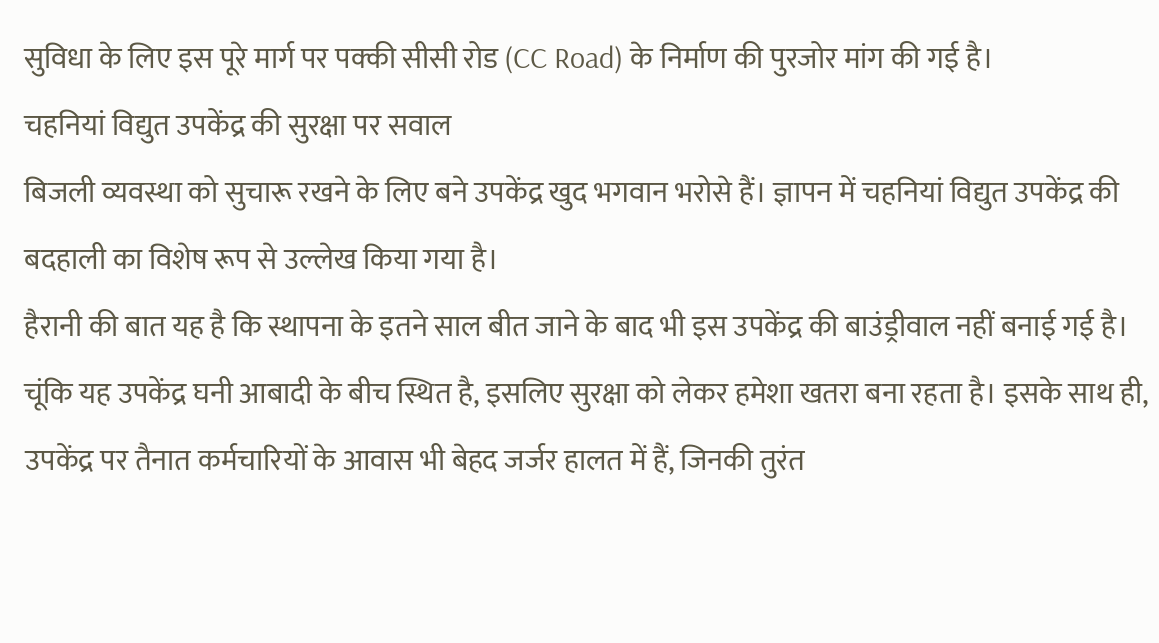सुविधा के लिए इस पूरे मार्ग पर पक्की सीसी रोड (CC Road) के निर्माण की पुरजोर मांग की गई है।
चहनियां विद्युत उपकेंद्र की सुरक्षा पर सवाल
बिजली व्यवस्था को सुचारू रखने के लिए बने उपकेंद्र खुद भगवान भरोसे हैं। ज्ञापन में चहनियां विद्युत उपकेंद्र की बदहाली का विशेष रूप से उल्लेख किया गया है।
हैरानी की बात यह है कि स्थापना के इतने साल बीत जाने के बाद भी इस उपकेंद्र की बाउंड्रीवाल नहीं बनाई गई है। चूंकि यह उपकेंद्र घनी आबादी के बीच स्थित है, इसलिए सुरक्षा को लेकर हमेशा खतरा बना रहता है। इसके साथ ही, उपकेंद्र पर तैनात कर्मचारियों के आवास भी बेहद जर्जर हालत में हैं, जिनकी तुरंत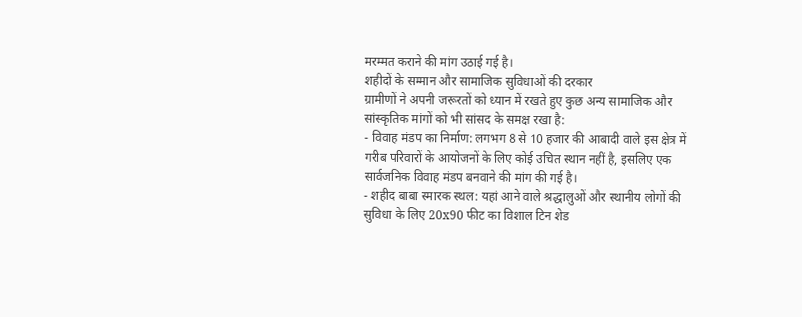मरम्मत कराने की मांग उठाई गई है।
शहीदों के सम्मान और सामाजिक सुविधाओं की दरकार
ग्रामीणों ने अपनी जरूरतों को ध्यान में रखते हुए कुछ अन्य सामाजिक और सांस्कृतिक मांगों को भी सांसद के समक्ष रखा है:
- विवाह मंडप का निर्माण: लगभग 8 से 10 हजार की आबादी वाले इस क्षेत्र में गरीब परिवारों के आयोजनों के लिए कोई उचित स्थान नहीं है, इसलिए एक सार्वजनिक विवाह मंडप बनवाने की मांग की गई है।
- शहीद बाबा स्मारक स्थल: यहां आने वाले श्रद्धालुओं और स्थानीय लोगों की सुविधा के लिए 20x90 फीट का विशाल टिन शेड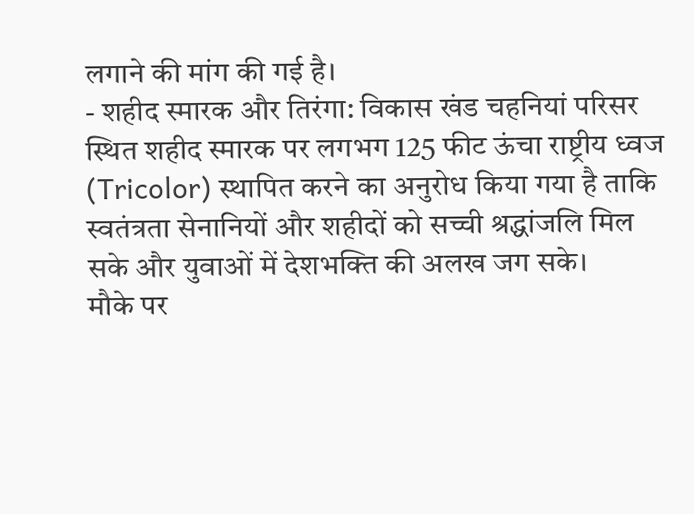लगाने की मांग की गई है।
- शहीद स्मारक और तिरंगा: विकास खंड चहनियां परिसर स्थित शहीद स्मारक पर लगभग 125 फीट ऊंचा राष्ट्रीय ध्वज (Tricolor) स्थापित करने का अनुरोध किया गया है ताकि स्वतंत्रता सेनानियों और शहीदों को सच्ची श्रद्धांजलि मिल सके और युवाओं में देशभक्ति की अलख जग सके।
मौके पर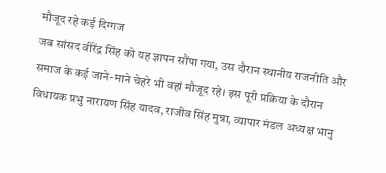मौजूद रहे कई दिग्गज
जब सांसद वीरेंद्र सिंह को यह ज्ञापन सौंपा गया, उस दौरान स्थानीय राजनीति और समाज के कई जाने-माने चेहरे भी वहां मौजूद रहे। इस पूरी प्रक्रिया के दौरान विधायक प्रभु नारायण सिंह यादव, राजीव सिंह मुन्ना, व्यापार मंडल अध्यक्ष भानु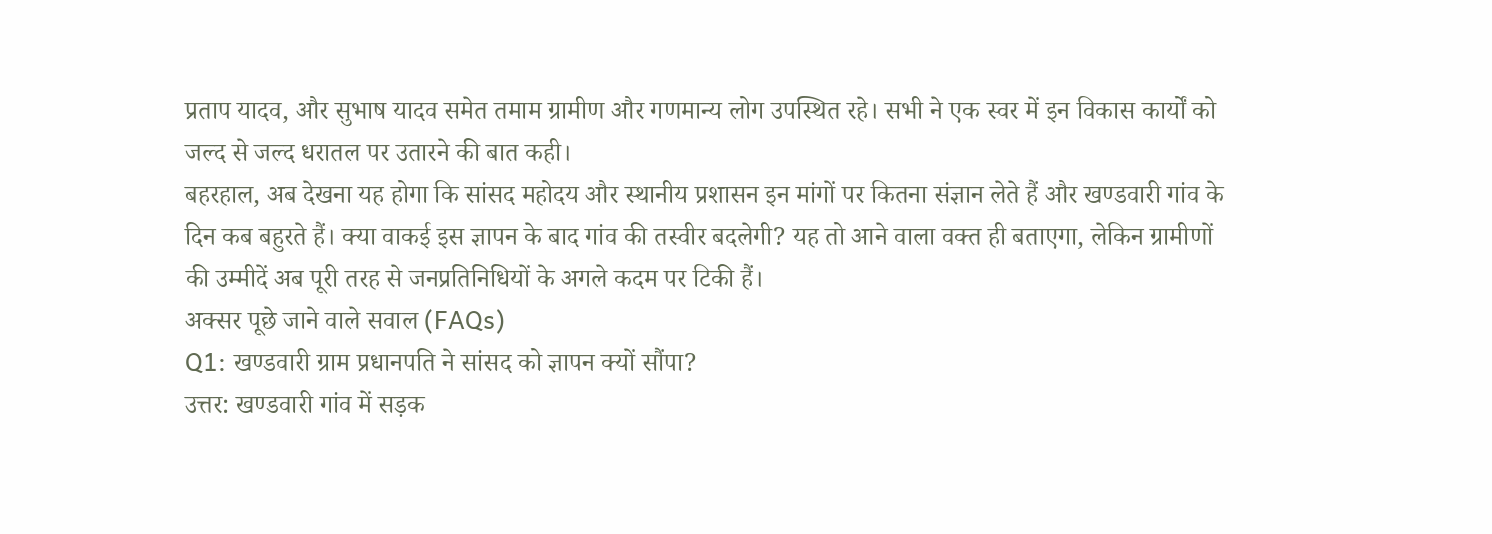प्रताप यादव, और सुभाष यादव समेत तमाम ग्रामीण और गणमान्य लोग उपस्थित रहे। सभी ने एक स्वर में इन विकास कार्यों को जल्द से जल्द धरातल पर उतारने की बात कही।
बहरहाल, अब देखना यह होगा कि सांसद महोदय और स्थानीय प्रशासन इन मांगों पर कितना संज्ञान लेते हैं और खण्डवारी गांव के दिन कब बहुरते हैं। क्या वाकई इस ज्ञापन के बाद गांव की तस्वीर बदलेगी? यह तो आने वाला वक्त ही बताएगा, लेकिन ग्रामीणों की उम्मीदें अब पूरी तरह से जनप्रतिनिधियों के अगले कदम पर टिकी हैं।
अक्सर पूछे जाने वाले सवाल (FAQs)
Q1: खण्डवारी ग्राम प्रधानपति ने सांसद को ज्ञापन क्यों सौंपा?
उत्तर: खण्डवारी गांव में सड़क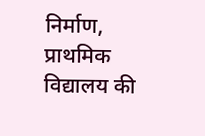निर्माण, प्राथमिक विद्यालय की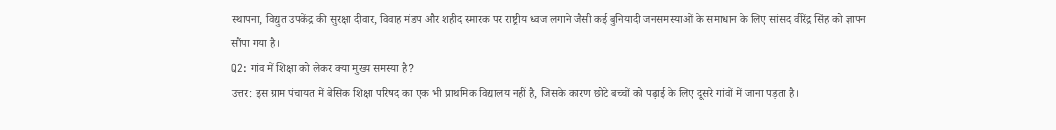स्थापना, विद्युत उपकेंद्र की सुरक्षा दीवार, विवाह मंडप और शहीद स्मारक पर राष्ट्रीय ध्वज लगाने जैसी कई बुनियादी जनसमस्याओं के समाधान के लिए सांसद वीरेंद्र सिंह को ज्ञापन सौंपा गया है।
Q2: गांव में शिक्षा को लेकर क्या मुख्य समस्या है?
उत्तर: इस ग्राम पंचायत में बेसिक शिक्षा परिषद का एक भी प्राथमिक विद्यालय नहीं है, जिसके कारण छोटे बच्चों को पढ़ाई के लिए दूसरे गांवों में जाना पड़ता है।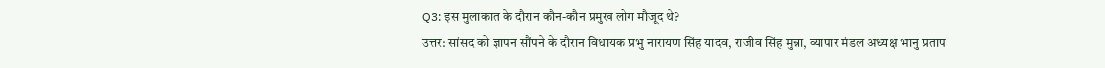Q3: इस मुलाकात के दौरान कौन-कौन प्रमुख लोग मौजूद थे?
उत्तर: सांसद को ज्ञापन सौंपने के दौरान विधायक प्रभु नारायण सिंह यादव, राजीव सिंह मुन्ना, व्यापार मंडल अध्यक्ष भानु प्रताप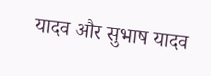यादव और सुभाष यादव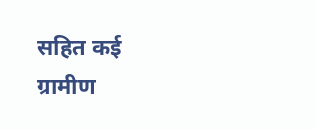सहित कई ग्रामीण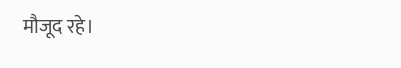मौजूद रहे।